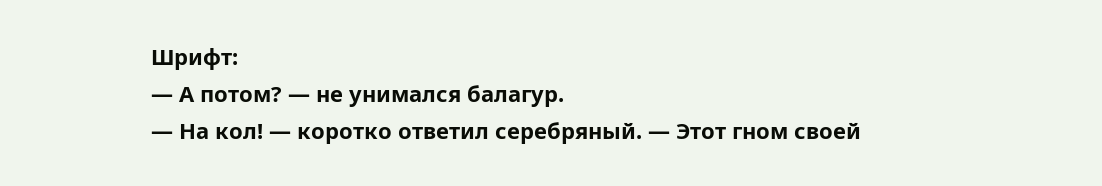Шрифт:
— А потом? — не унимался балагур.
— На кол! — коротко ответил серебряный. — Этот гном своей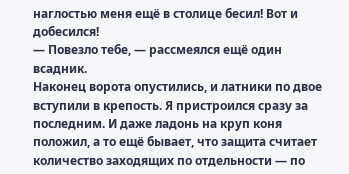наглостью меня ещё в столице бесил! Вот и добесился!
— Повезло тебе, — рассмеялся ещё один всадник.
Наконец ворота опустились, и латники по двое вступили в крепость. Я пристроился сразу за последним. И даже ладонь на круп коня положил, а то ещё бывает, что защита считает количество заходящих по отдельности — по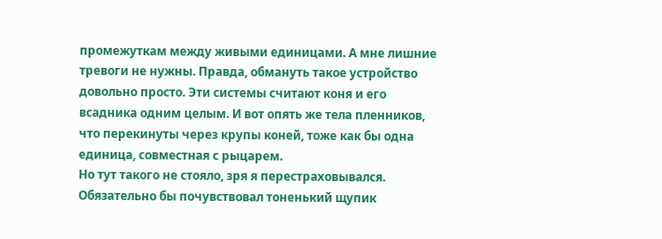промежуткам между живыми единицами. А мне лишние тревоги не нужны. Правда, обмануть такое устройство довольно просто. Эти системы считают коня и его всадника одним целым. И вот опять же тела пленников, что перекинуты через крупы коней, тоже как бы одна единица, совместная с рыцарем.
Но тут такого не стояло, зря я перестраховывался. Обязательно бы почувствовал тоненький щупик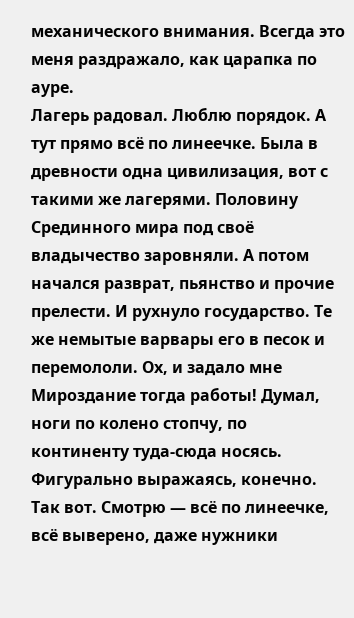механического внимания. Всегда это меня раздражало, как царапка по ауре.
Лагерь радовал. Люблю порядок. А тут прямо всё по линеечке. Была в древности одна цивилизация, вот с такими же лагерями. Половину Срединного мира под своё владычество заровняли. А потом начался разврат, пьянство и прочие прелести. И рухнуло государство. Те же немытые варвары его в песок и перемололи. Ох, и задало мне Мироздание тогда работы! Думал, ноги по колено стопчу, по континенту туда-сюда носясь. Фигурально выражаясь, конечно.
Так вот. Смотрю — всё по линеечке, всё выверено, даже нужники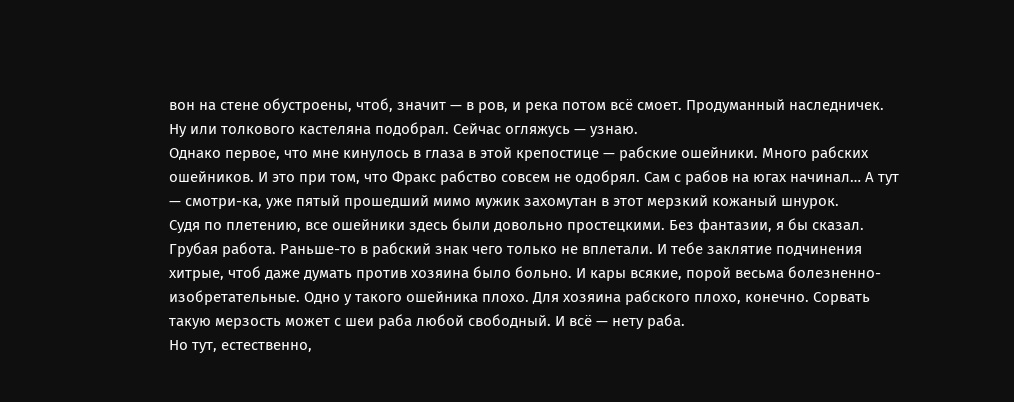вон на стене обустроены, чтоб, значит — в ров, и река потом всё смоет. Продуманный наследничек. Ну или толкового кастеляна подобрал. Сейчас огляжусь — узнаю.
Однако первое, что мне кинулось в глаза в этой крепостице — рабские ошейники. Много рабских ошейников. И это при том, что Фракс рабство совсем не одобрял. Сам с рабов на югах начинал… А тут — смотри-ка, уже пятый прошедший мимо мужик захомутан в этот мерзкий кожаный шнурок.
Судя по плетению, все ошейники здесь были довольно простецкими. Без фантазии, я бы сказал. Грубая работа. Раньше-то в рабский знак чего только не вплетали. И тебе заклятие подчинения хитрые, чтоб даже думать против хозяина было больно. И кары всякие, порой весьма болезненно-изобретательные. Одно у такого ошейника плохо. Для хозяина рабского плохо, конечно. Сорвать такую мерзость может с шеи раба любой свободный. И всё — нету раба.
Но тут, естественно,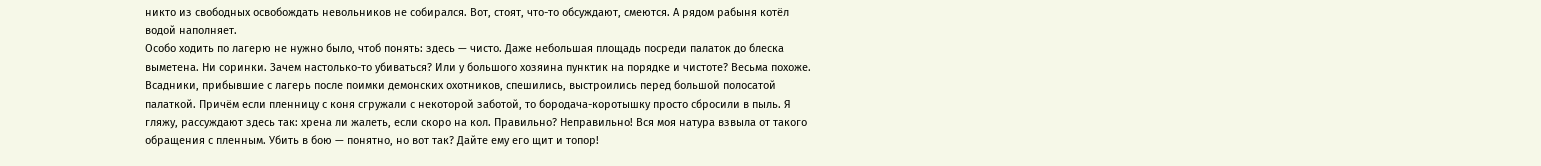никто из свободных освобождать невольников не собирался. Вот, стоят, что-то обсуждают, смеются. А рядом рабыня котёл водой наполняет.
Особо ходить по лагерю не нужно было, чтоб понять: здесь — чисто. Даже небольшая площадь посреди палаток до блеска выметена. Ни соринки. Зачем настолько-то убиваться? Или у большого хозяина пунктик на порядке и чистоте? Весьма похоже.
Всадники, прибывшие с лагерь после поимки демонских охотников, спешились, выстроились перед большой полосатой палаткой. Причём если пленницу с коня сгружали с некоторой заботой, то бородача-коротышку просто сбросили в пыль. Я гляжу, рассуждают здесь так: хрена ли жалеть, если скоро на кол. Правильно? Неправильно! Вся моя натура взвыла от такого обращения с пленным. Убить в бою — понятно, но вот так? Дайте ему его щит и топор!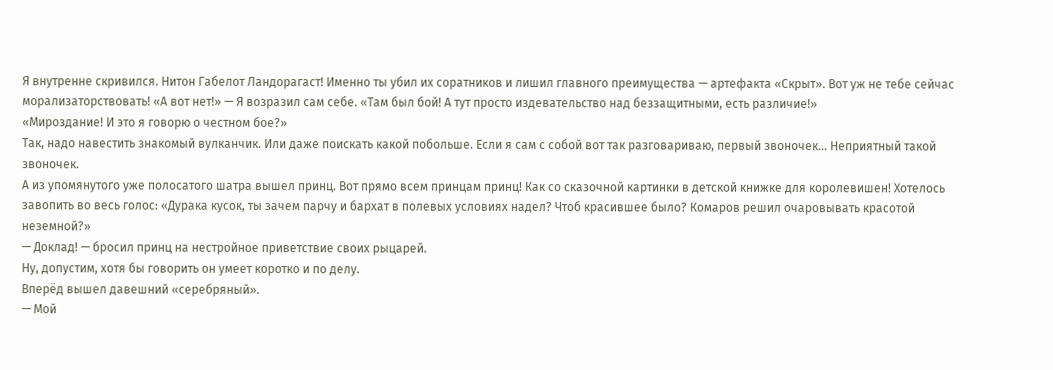Я внутренне скривился. Нитон Габелот Ландорагаст! Именно ты убил их соратников и лишил главного преимущества — артефакта «Скрыт». Вот уж не тебе сейчас морализаторствовать! «А вот нет!» — Я возразил сам себе. «Там был бой! А тут просто издевательство над беззащитными, есть различие!»
«Мироздание! И это я говорю о честном бое?»
Так, надо навестить знакомый вулканчик. Или даже поискать какой побольше. Если я сам с собой вот так разговариваю, первый звоночек… Неприятный такой звоночек.
А из упомянутого уже полосатого шатра вышел принц. Вот прямо всем принцам принц! Как со сказочной картинки в детской книжке для королевишен! Хотелось завопить во весь голос: «Дурака кусок, ты зачем парчу и бархат в полевых условиях надел? Чтоб красившее было? Комаров решил очаровывать красотой неземной?»
— Доклад! — бросил принц на нестройное приветствие своих рыцарей.
Ну, допустим, хотя бы говорить он умеет коротко и по делу.
Вперёд вышел давешний «серебряный».
— Мой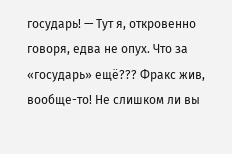государь! — Тут я, откровенно говоря, едва не опух. Что за «государь» ещё??? Фракс жив, вообще-то! Не слишком ли вы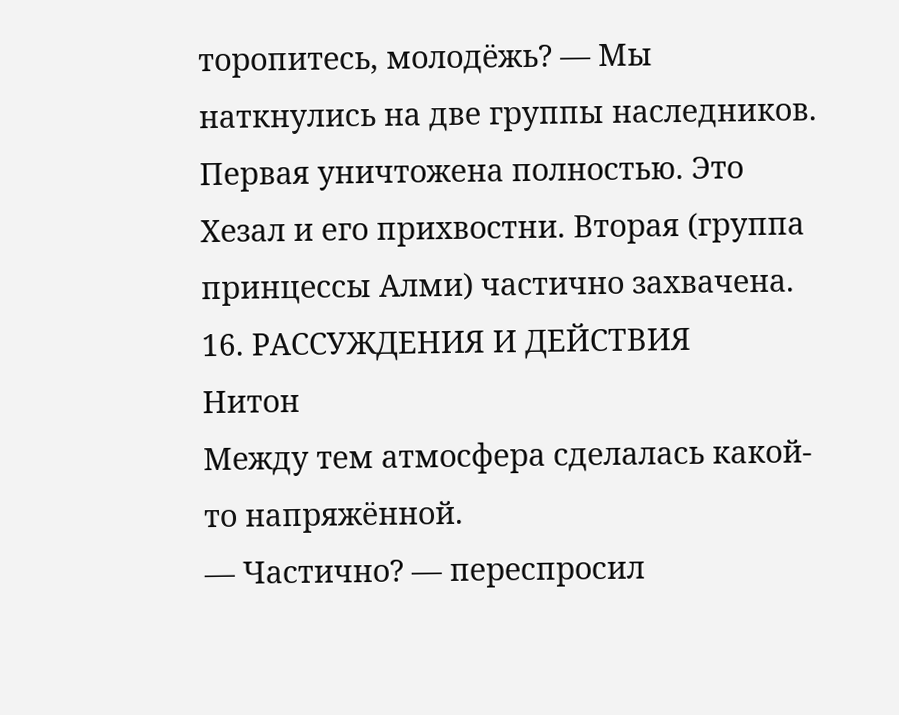торопитесь, молодёжь? — Мы наткнулись на две группы наследников. Первая уничтожена полностью. Это Хезал и его прихвостни. Вторая (группа принцессы Алми) частично захвачена.
16. РАССУЖДЕНИЯ И ДЕЙСТВИЯ
Нитон
Между тем атмосфера сделалась какой-то напряжённой.
— Частично? — переспросил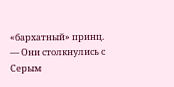«бархатный» принц.
— Они столкнулись с Серым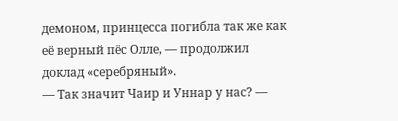демоном, принцесса погибла так же как её верный пёс Олле, — продолжил доклад «серебряный».
— Так значит Чаир и Уннар у нас? —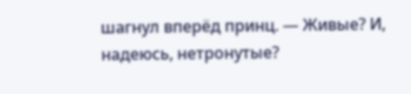шагнул вперёд принц. — Живые? И, надеюсь, нетронутые?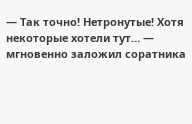— Так точно! Нетронутые! Хотя некоторые хотели тут… — мгновенно заложил соратника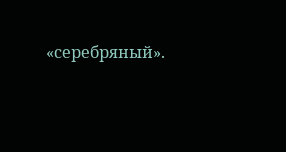«серебряный».